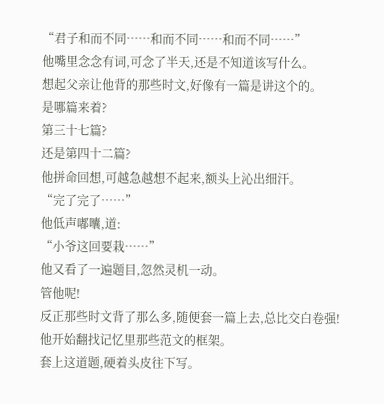“君子和而不同……和而不同……和而不同……”
他嘴里念念有词,可念了半天,还是不知道该写什么。
想起父亲让他背的那些时文,好像有一篇是讲这个的。
是哪篇来着?
第三十七篇?
还是第四十二篇?
他拼命回想,可越急越想不起来,额头上沁出细汗。
“完了完了……”
他低声嘟囔,道:
“小爷这回要栽……”
他又看了一遍题目,忽然灵机一动。
管他呢!
反正那些时文背了那么多,随便套一篇上去,总比交白卷强!
他开始翻找记忆里那些范文的框架。
套上这道题,硬着头皮往下写。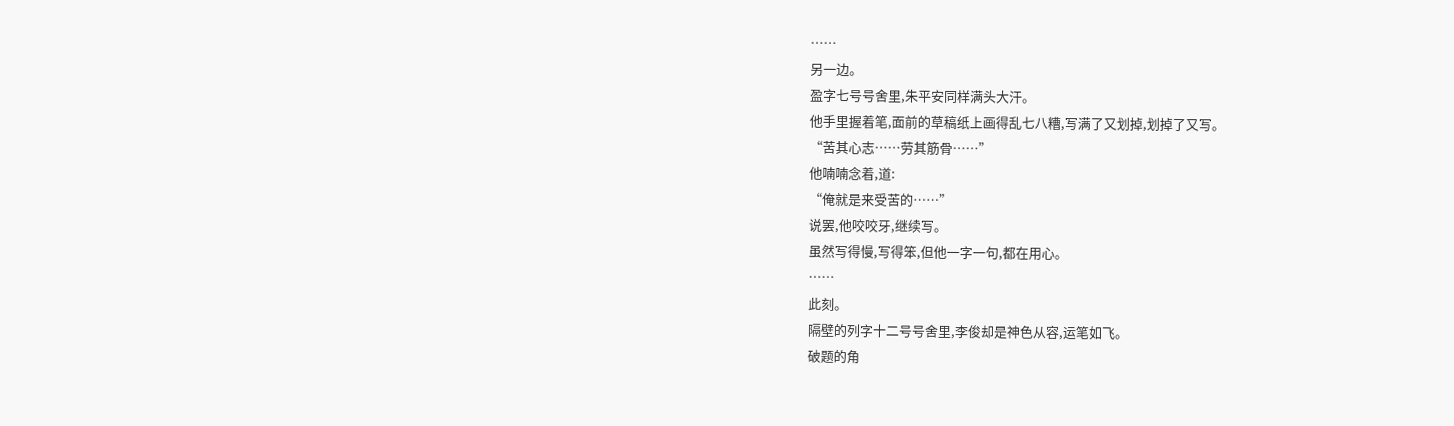……
另一边。
盈字七号号舍里,朱平安同样满头大汗。
他手里握着笔,面前的草稿纸上画得乱七八糟,写满了又划掉,划掉了又写。
“苦其心志……劳其筋骨……”
他喃喃念着,道:
“俺就是来受苦的……”
说罢,他咬咬牙,继续写。
虽然写得慢,写得笨,但他一字一句,都在用心。
……
此刻。
隔壁的列字十二号号舍里,李俊却是神色从容,运笔如飞。
破题的角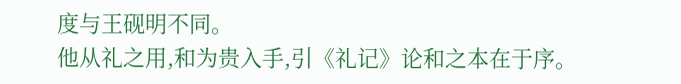度与王砚明不同。
他从礼之用,和为贵入手,引《礼记》论和之本在于序。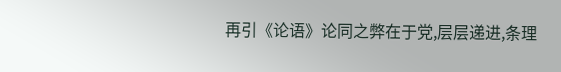再引《论语》论同之弊在于党,层层递进,条理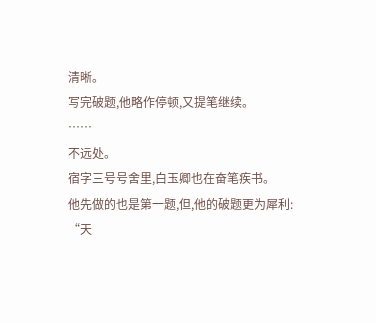清晰。
写完破题,他略作停顿,又提笔继续。
……
不远处。
宿字三号号舍里,白玉卿也在奋笔疾书。
他先做的也是第一题,但,他的破题更为犀利:
“天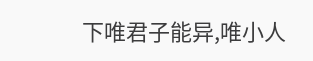下唯君子能异,唯小人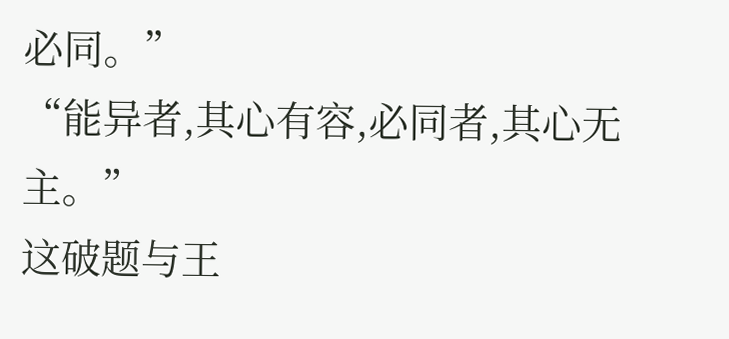必同。”
“能异者,其心有容,必同者,其心无主。”
这破题与王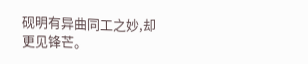砚明有异曲同工之妙,却更见锋芒。